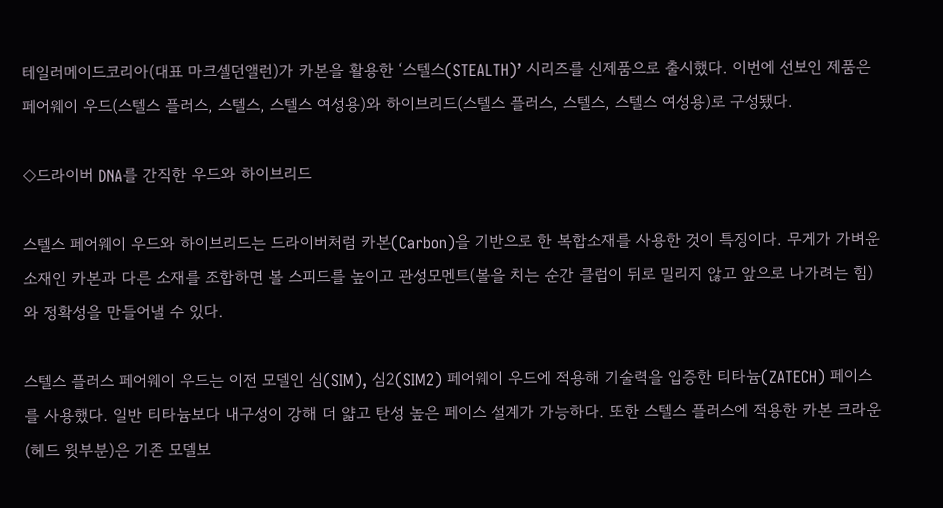테일러메이드코리아(대표 마크셀던앨런)가 카본을 활용한 ‘스텔스(STEALTH)’ 시리즈를 신제품으로 출시했다. 이번에 선보인 제품은 페어웨이 우드(스텔스 플러스, 스텔스, 스텔스 여성용)와 하이브리드(스텔스 플러스, 스텔스, 스텔스 여성용)로 구성됐다.

◇드라이버 DNA를 간직한 우드와 하이브리드

스텔스 페어웨이 우드와 하이브리드는 드라이버처럼 카본(Carbon)을 기반으로 한 복합소재를 사용한 것이 특징이다. 무게가 가벼운 소재인 카본과 다른 소재를 조합하면 볼 스피드를 높이고 관성모멘트(볼을 치는 순간 클럽이 뒤로 밀리지 않고 앞으로 나가려는 힘)와 정확성을 만들어낼 수 있다.

스텔스 플러스 페어웨이 우드는 이전 모델인 심(SIM), 심2(SIM2) 페어웨이 우드에 적용해 기술력을 입증한 티타늄(ZATECH) 페이스를 사용했다. 일반 티타늄보다 내구성이 강해 더 얇고 탄성 높은 페이스 설계가 가능하다. 또한 스텔스 플러스에 적용한 카본 크라운(헤드 윗부분)은 기존 모델보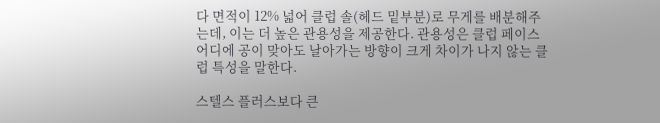다 면적이 12% 넓어 클럽 솔(헤드 밑부분)로 무게를 배분해주는데, 이는 더 높은 관용성을 제공한다. 관용성은 클럽 페이스 어디에 공이 맞아도 날아가는 방향이 크게 차이가 나지 않는 클럽 특성을 말한다.

스텔스 플러스보다 큰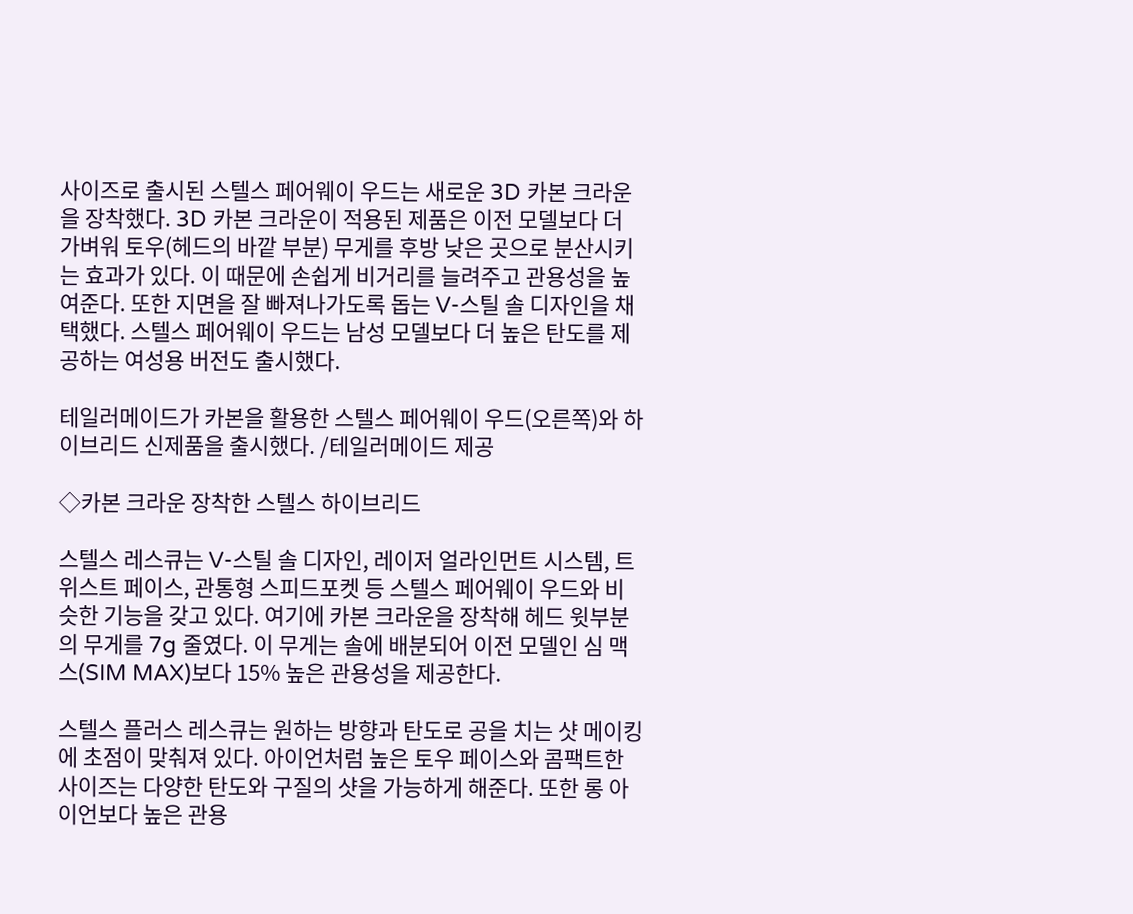사이즈로 출시된 스텔스 페어웨이 우드는 새로운 3D 카본 크라운을 장착했다. 3D 카본 크라운이 적용된 제품은 이전 모델보다 더 가벼워 토우(헤드의 바깥 부분) 무게를 후방 낮은 곳으로 분산시키는 효과가 있다. 이 때문에 손쉽게 비거리를 늘려주고 관용성을 높여준다. 또한 지면을 잘 빠져나가도록 돕는 V-스틸 솔 디자인을 채택했다. 스텔스 페어웨이 우드는 남성 모델보다 더 높은 탄도를 제공하는 여성용 버전도 출시했다.

테일러메이드가 카본을 활용한 스텔스 페어웨이 우드(오른쪽)와 하이브리드 신제품을 출시했다. /테일러메이드 제공

◇카본 크라운 장착한 스텔스 하이브리드

스텔스 레스큐는 V-스틸 솔 디자인, 레이저 얼라인먼트 시스템, 트위스트 페이스, 관통형 스피드포켓 등 스텔스 페어웨이 우드와 비슷한 기능을 갖고 있다. 여기에 카본 크라운을 장착해 헤드 윗부분의 무게를 7g 줄였다. 이 무게는 솔에 배분되어 이전 모델인 심 맥스(SIM MAX)보다 15% 높은 관용성을 제공한다.

스텔스 플러스 레스큐는 원하는 방향과 탄도로 공을 치는 샷 메이킹에 초점이 맞춰져 있다. 아이언처럼 높은 토우 페이스와 콤팩트한 사이즈는 다양한 탄도와 구질의 샷을 가능하게 해준다. 또한 롱 아이언보다 높은 관용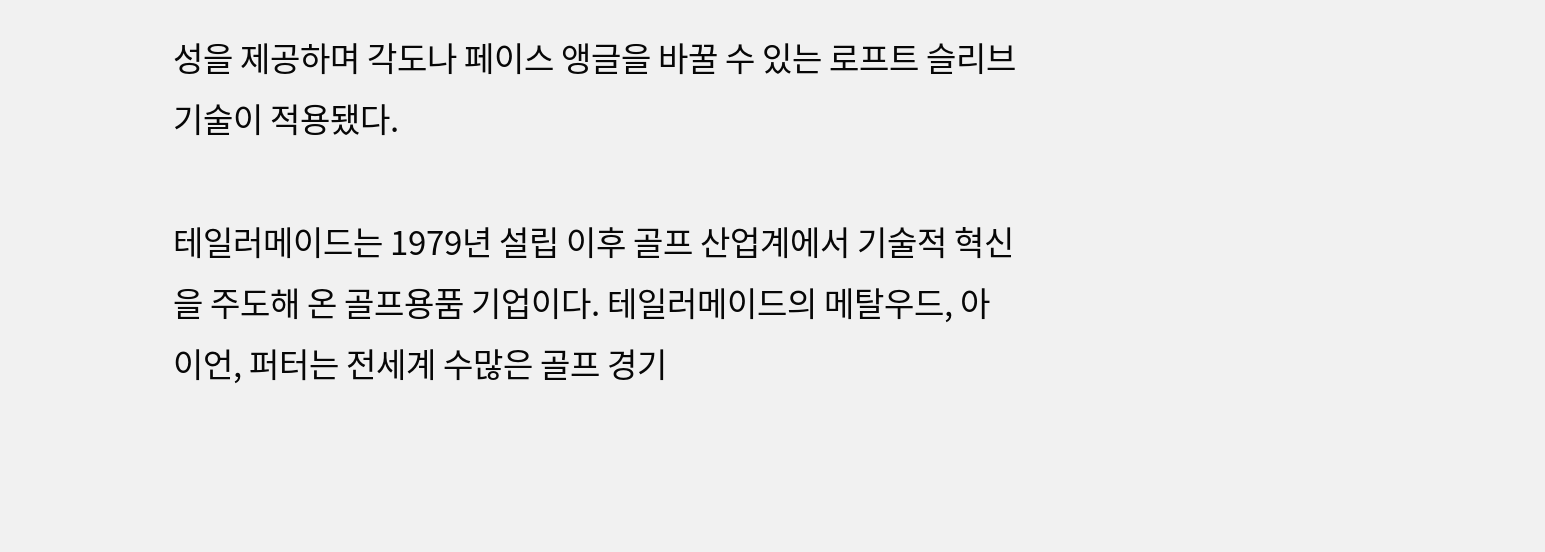성을 제공하며 각도나 페이스 앵글을 바꿀 수 있는 로프트 슬리브 기술이 적용됐다.

테일러메이드는 1979년 설립 이후 골프 산업계에서 기술적 혁신을 주도해 온 골프용품 기업이다. 테일러메이드의 메탈우드, 아이언, 퍼터는 전세계 수많은 골프 경기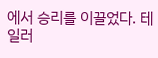에서 승리를 이끌었다. 테일러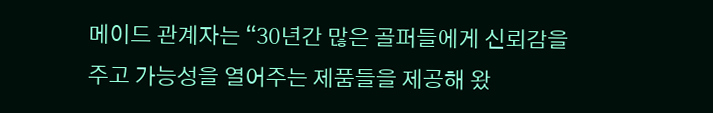메이드 관계자는 “30년간 많은 골퍼들에게 신뢰감을 주고 가능성을 열어주는 제품들을 제공해 왔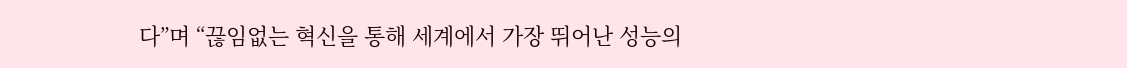다”며 “끊임없는 혁신을 통해 세계에서 가장 뛰어난 성능의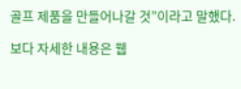골프 제품을 만들어나갈 것”이라고 말했다.

보다 자세한 내용은 웹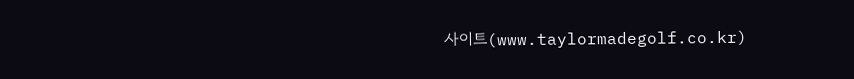사이트(www.taylormadegolf.co.kr)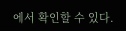에서 확인할 수 있다.